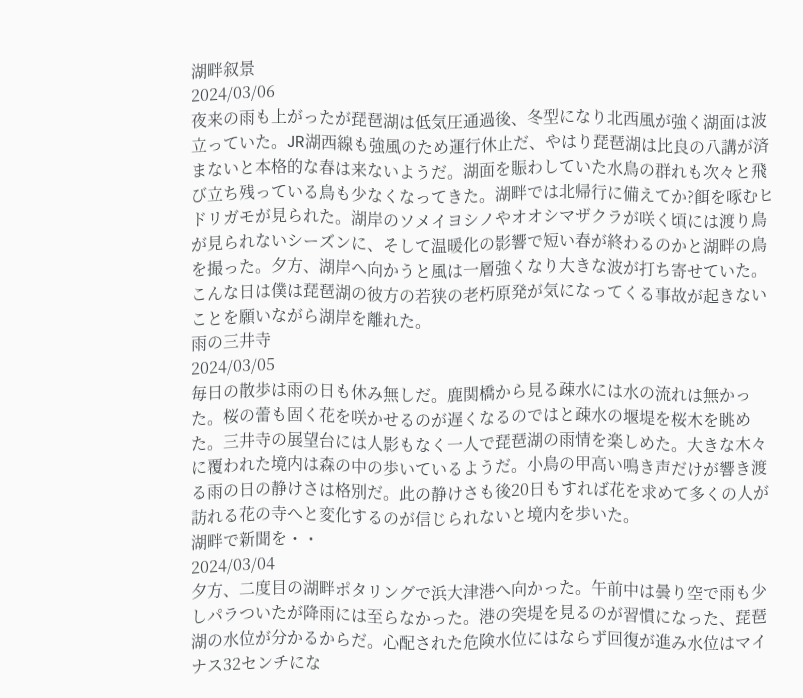湖畔叙景
2024/03/06
夜来の雨も上がったが琵琶湖は低気圧通過後、冬型になり北西風が強く湖面は波立っていた。JR湖西線も強風のため運行休止だ、やはり琵琶湖は比良の八講が済まないと本格的な春は来ないようだ。湖面を賑わしていた水鳥の群れも次々と飛び立ち残っている鳥も少なくなってきた。湖畔では北帰行に備えてか?餌を啄むヒドリガモが見られた。湖岸のソメイヨシノやオオシマザクラが咲く頃には渡り鳥が見られないシーズンに、そして温暖化の影響で短い春が終わるのかと湖畔の鳥を撮った。夕方、湖岸へ向かうと風は一層強くなり大きな波が打ち寄せていた。こんな日は僕は琵琶湖の彼方の若狭の老朽原発が気になってくる事故が起きないことを願いながら湖岸を離れた。
雨の三井寺
2024/03/05
毎日の散歩は雨の日も休み無しだ。鹿関橋から見る疎水には水の流れは無かった。桜の蕾も固く花を咲かせるのが遅くなるのではと疎水の堰堤を桜木を眺めた。三井寺の展望台には人影もなく一人で琵琶湖の雨情を楽しめた。大きな木々に覆われた境内は森の中の歩いているようだ。小鳥の甲高い鳴き声だけが響き渡る雨の日の静けさは格別だ。此の静けさも後20日もすれば花を求めて多くの人が訪れる花の寺へと変化するのが信じられないと境内を歩いた。
湖畔で新聞を・・
2024/03/04
夕方、二度目の湖畔ポタリングで浜大津港へ向かった。午前中は曇り空で雨も少しパラついたが降雨には至らなかった。港の突堤を見るのが習慣になった、琵琶湖の水位が分かるからだ。心配された危険水位にはならず回復が進み水位はマイナス32センチにな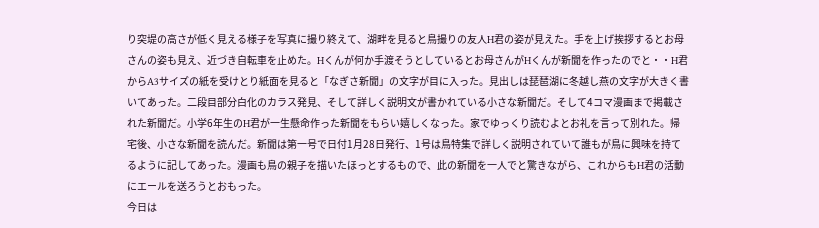り突堤の高さが低く見える様子を写真に撮り終えて、湖畔を見ると鳥撮りの友人H君の姿が見えた。手を上げ挨拶するとお母さんの姿も見え、近づき自転車を止めた。Hくんが何か手渡そうとしているとお母さんがHくんが新聞を作ったのでと・・H君からA3サイズの紙を受けとり紙面を見ると「なぎさ新聞」の文字が目に入った。見出しは琵琶湖に冬越し燕の文字が大きく書いてあった。二段目部分白化のカラス発見、そして詳しく説明文が書かれている小さな新聞だ。そして4コマ漫画まで掲載された新聞だ。小学6年生のH君が一生懸命作った新聞をもらい嬉しくなった。家でゆっくり読むよとお礼を言って別れた。帰宅後、小さな新聞を読んだ。新聞は第一号で日付1月28日発行、1号は鳥特集で詳しく説明されていて誰もが鳥に興味を持てるように記してあった。漫画も鳥の親子を描いたほっとするもので、此の新聞を一人でと驚きながら、これからもH君の活動にエールを送ろうとおもった。
今日は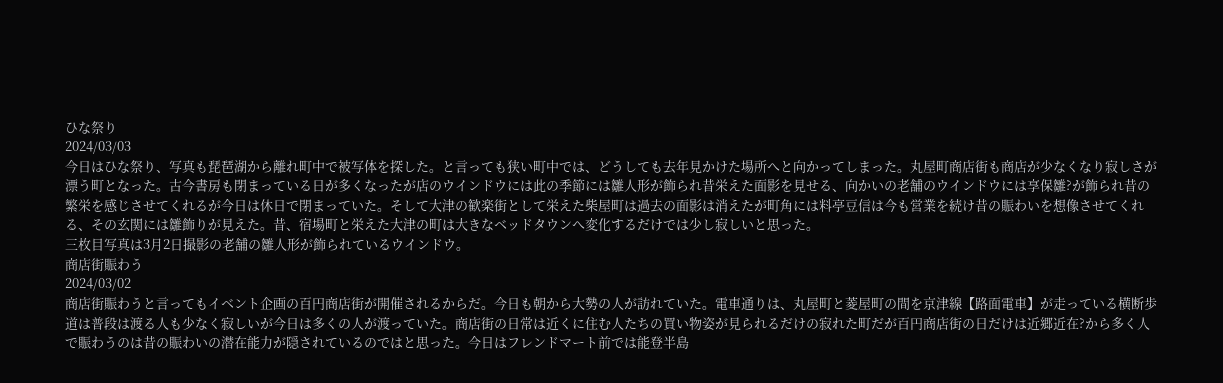ひな祭り
2024/03/03
今日はひな祭り、写真も琵琶湖から離れ町中で被写体を探した。と言っても狭い町中では、どうしても去年見かけた場所へと向かってしまった。丸屋町商店街も商店が少なくなり寂しさが漂う町となった。古今書房も閉まっている日が多くなったが店のウインドウには此の季節には雛人形が飾られ昔栄えた面影を見せる、向かいの老舗のウインドウには享保雛?が飾られ昔の繁栄を感じさせてくれるが今日は休日で閉まっていた。そして大津の歓楽街として栄えた柴屋町は過去の面影は消えたが町角には料亭豆信は今も営業を続け昔の賑わいを想像させてくれる、その玄関には雛飾りが見えた。昔、宿場町と栄えた大津の町は大きなベッドタウンへ変化するだけでは少し寂しいと思った。
三枚目写真は3月2日撮影の老舗の雛人形が飾られているウインドウ。
商店街賑わう
2024/03/02
商店街賑わうと言ってもイベント企画の百円商店街が開催されるからだ。今日も朝から大勢の人が訪れていた。電車通りは、丸屋町と菱屋町の間を京津線【路面電車】が走っている横断歩道は普段は渡る人も少なく寂しいが今日は多くの人が渡っていた。商店街の日常は近くに住む人たちの買い物姿が見られるだけの寂れた町だが百円商店街の日だけは近郷近在?から多く人で賑わうのは昔の賑わいの潜在能力が隠されているのではと思った。今日はフレンドマート前では能登半島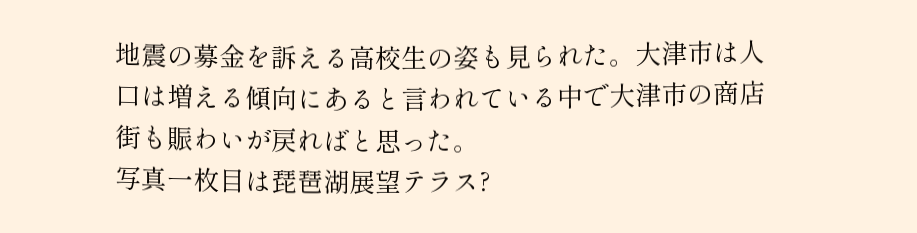地震の募金を訴える高校生の姿も見られた。大津市は人口は増える傾向にあると言われている中で大津市の商店街も賑わいが戻ればと思った。
写真一枚目は琵琶湖展望テラス?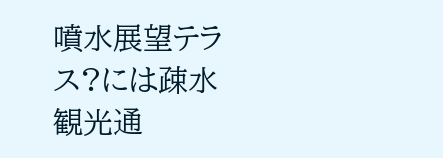噴水展望テラス?には疎水観光通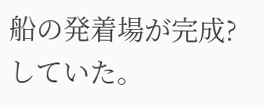船の発着場が完成?していた。